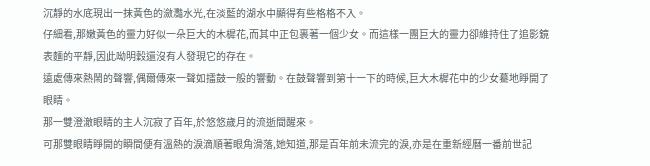沉靜的水底現出一抹黃色的瀲灩水光,在淡藍的湖水中顯得有些格格不入。
仔細看,那嫩黃色的靈力好似一朵巨大的木樨花,而其中正包裹著一個少女。而這樣一團巨大的靈力卻維持住了追影鏡表麵的平靜,因此呦明穀還沒有人發現它的存在。
遠處傳來熱鬧的聲響,偶爾傳來一聲如擂鼓一般的響動。在鼓聲響到第十一下的時候,巨大木樨花中的少女驀地睜開了眼睛。
那一雙澄澈眼睛的主人沉寂了百年,於悠悠歲月的流逝間醒來。
可那雙眼睛睜開的瞬間便有溫熱的淚滴順著眼角滑落,她知道,那是百年前未流完的淚,亦是在重新經曆一番前世記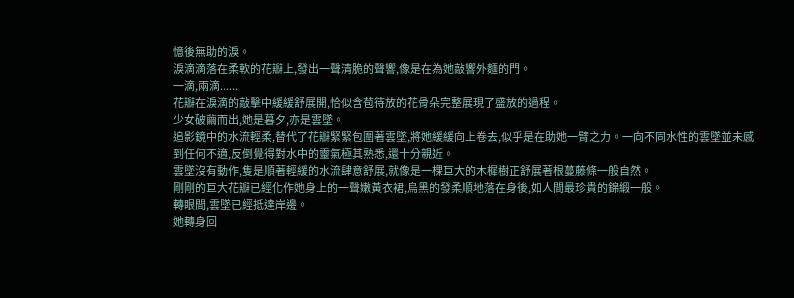憶後無助的淚。
淚滴滴落在柔軟的花瓣上,發出一聲清脆的聲響,像是在為她敲響外麵的門。
一滴,兩滴......
花瓣在淚滴的敲擊中緩緩舒展開,恰似含苞待放的花骨朵完整展現了盛放的過程。
少女破繭而出,她是暮夕,亦是雲墜。
追影鏡中的水流輕柔,替代了花瓣緊緊包圍著雲墜,將她緩緩向上卷去,似乎是在助她一臂之力。一向不同水性的雲墜並未感到任何不適,反倒覺得對水中的靈氣極其熟悉,還十分親近。
雲墜沒有動作,隻是順著輕緩的水流肆意舒展,就像是一棵巨大的木樨樹正舒展著根蔓藤條一般自然。
剛剛的巨大花瓣已經化作她身上的一聲嫩黃衣裙,烏黑的發柔順地落在身後,如人間最珍貴的錦緞一般。
轉眼間,雲墜已經抵達岸邊。
她轉身回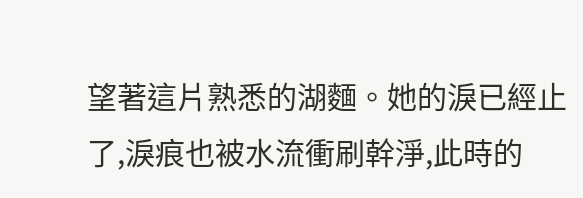望著這片熟悉的湖麵。她的淚已經止了,淚痕也被水流衝刷幹淨,此時的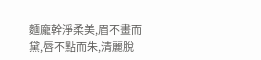麵龐幹淨柔美,眉不畫而黛,唇不點而朱,清麗脫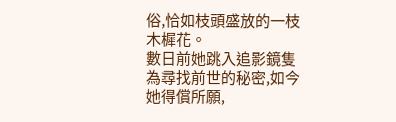俗,恰如枝頭盛放的一枝木樨花。
數日前她跳入追影鏡隻為尋找前世的秘密,如今她得償所願,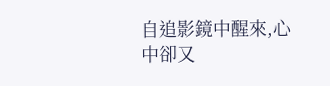自追影鏡中醒來,心中卻又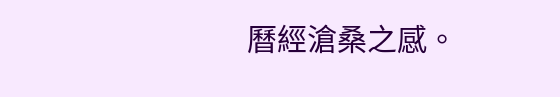曆經滄桑之感。